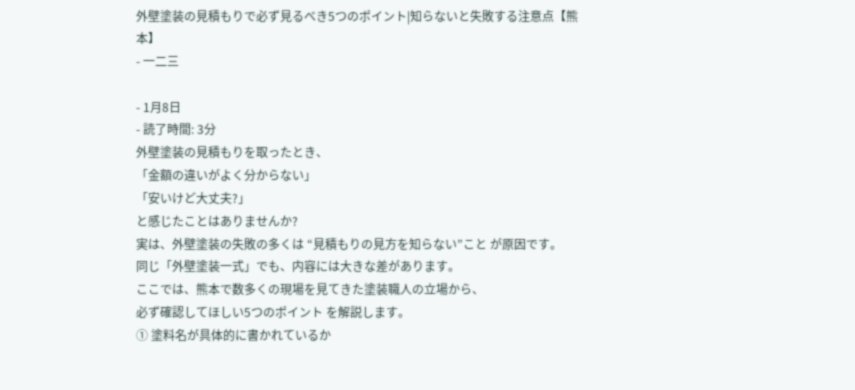外壁塗装の見積もりで必ず見るべき5つのポイント|知らないと失敗する注意点【熊本】
- 一二三

- 1月8日
- 読了時間: 3分
外壁塗装の見積もりを取ったとき、
「金額の違いがよく分からない」
「安いけど大丈夫?」
と感じたことはありませんか?
実は、外壁塗装の失敗の多くは “見積もりの見方を知らない”こと が原因です。
同じ「外壁塗装一式」でも、内容には大きな差があります。
ここでは、熊本で数多くの現場を見てきた塗装職人の立場から、
必ず確認してほしい5つのポイント を解説します。
① 塗料名が具体的に書かれているか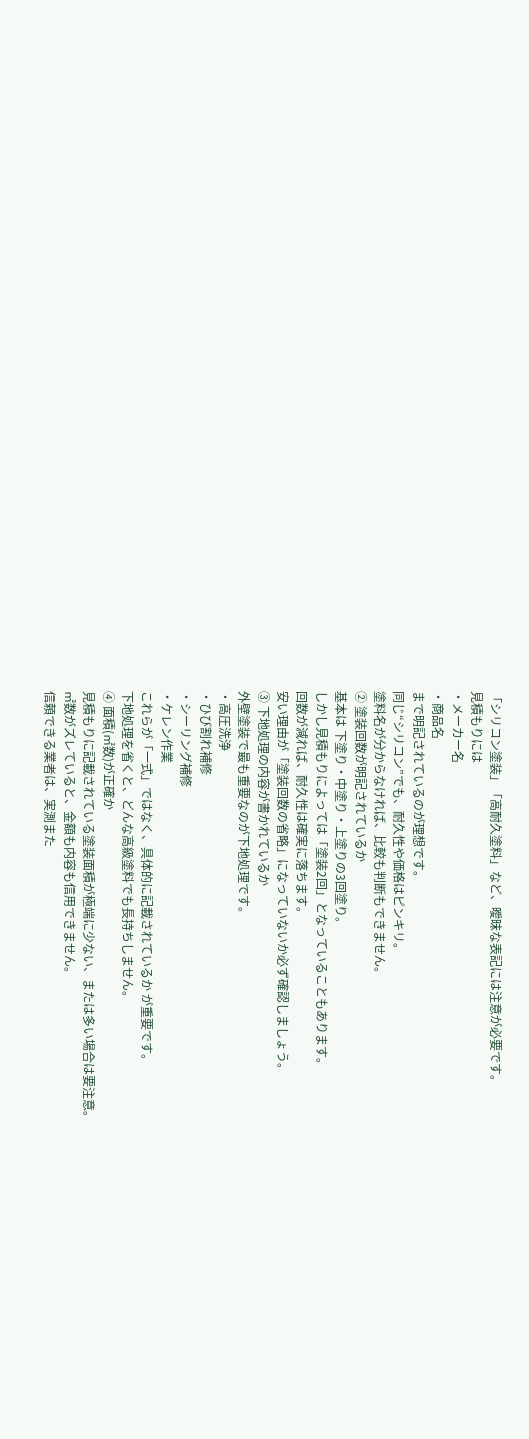「シリコン塗装」「高耐久塗料」など、曖昧な表記には注意が必要です。
見積もりには
・メーカー名
・商品名
まで明記されているのが理想です。
同じ“シリコン”でも、耐久性や価格はピンキリ。
塗料名が分からなければ、比較も判断もできません。
② 塗装回数が明記されているか
基本は 下塗り・中塗り・上塗りの3回塗り。
しかし見積もりによっては「塗装2回」となっていることもあります。
回数が減れば、耐久性は確実に落ちます。
安い理由が「塗装回数の省略」になっていないか必ず確認しましょう。
③ 下地処理の内容が書かれているか
外壁塗装で最も重要なのが下地処理です。
・高圧洗浄
・ひび割れ補修
・シーリング補修
・ケレン作業
これらが「一式」ではなく、具体的に記載されているか が重要です。
下地処理を省くと、どんな高級塗料でも長持ちしません。
④ 面積(㎡数)が正確か
見積もりに記載されている塗装面積が極端に少ない、または多い場合は要注意。
㎡数がズレていると、金額も内容も信用できません。
信頼できる業者は、実測また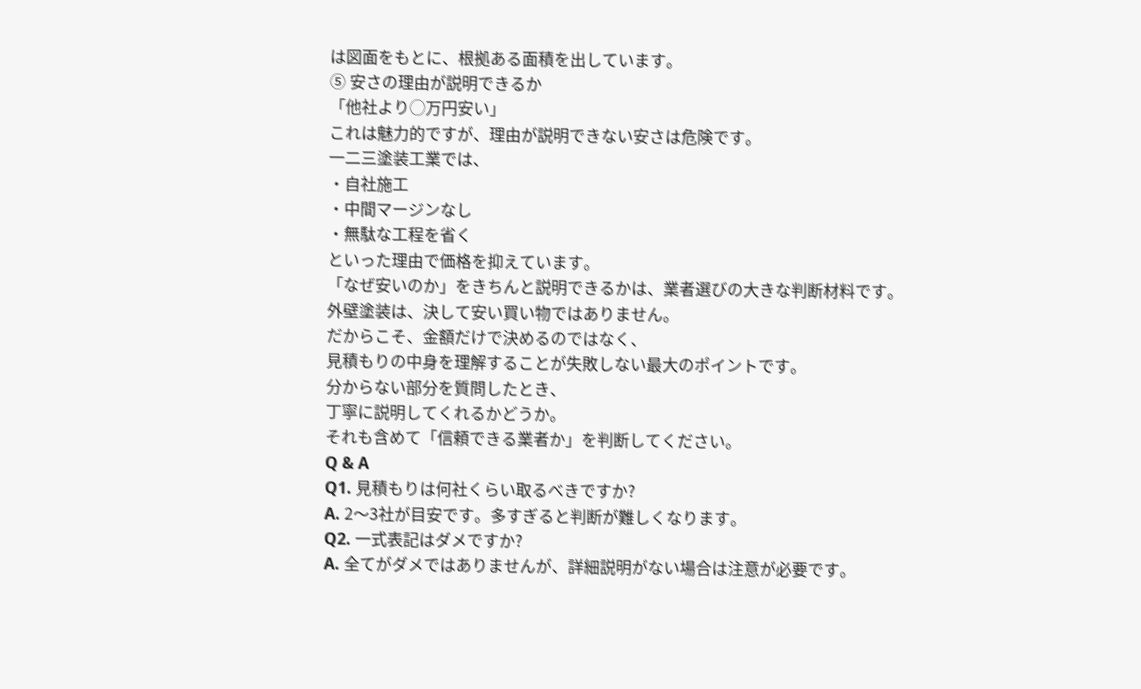は図面をもとに、根拠ある面積を出しています。
⑤ 安さの理由が説明できるか
「他社より◯万円安い」
これは魅力的ですが、理由が説明できない安さは危険です。
一二三塗装工業では、
・自社施工
・中間マージンなし
・無駄な工程を省く
といった理由で価格を抑えています。
「なぜ安いのか」をきちんと説明できるかは、業者選びの大きな判断材料です。
外壁塗装は、決して安い買い物ではありません。
だからこそ、金額だけで決めるのではなく、
見積もりの中身を理解することが失敗しない最大のポイントです。
分からない部分を質問したとき、
丁寧に説明してくれるかどうか。
それも含めて「信頼できる業者か」を判断してください。
Q & A
Q1. 見積もりは何社くらい取るべきですか?
A. 2〜3社が目安です。多すぎると判断が難しくなります。
Q2. 一式表記はダメですか?
A. 全てがダメではありませんが、詳細説明がない場合は注意が必要です。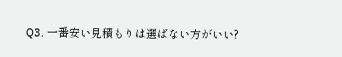Q3. 一番安い見積もりは選ばない方がいい?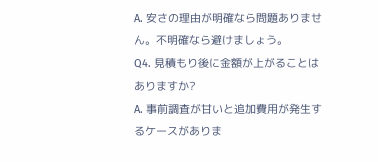A. 安さの理由が明確なら問題ありません。不明確なら避けましょう。
Q4. 見積もり後に金額が上がることはありますか?
A. 事前調査が甘いと追加費用が発生するケースがありま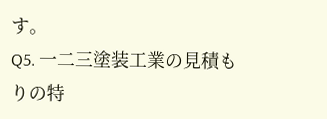す。
Q5. 一二三塗装工業の見積もりの特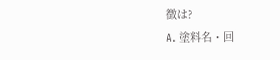徴は?
A. 塗料名・回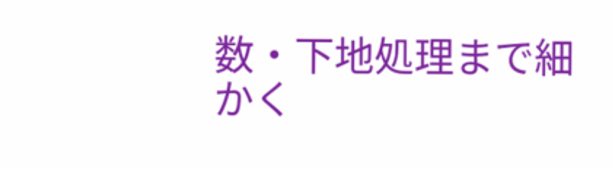数・下地処理まで細かく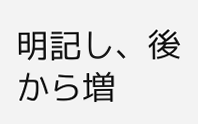明記し、後から増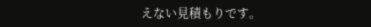えない見積もりです。